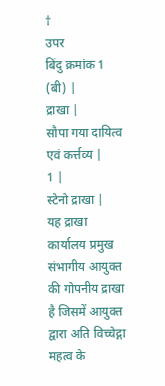†
उपर
बिंदु क्रमांक 1 (बी) |
द्राखा |
सौपा गया दायित्व एवं कर्त्तव्य |
1 |
स्टेनो द्राखा |
यह द्राखा कार्यालय प्रमुख संभागीय आयुक्त की गोपनीय द्राखा है जिसमें आयुक्त द्वारा अति विच्चेद्गा महत्व के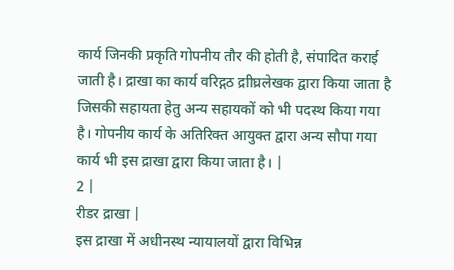कार्य जिनकी प्रकृति गोपनीय तौर की होती है, संपादित कराई जाती है। द्राखा का कार्य वरिद्गठ द्राीघ्रलेखक द्वारा किया जाता है जिसकी सहायता हेतु अन्य सहायकों को भी पदस्थ किया गया है। गोपनीय कार्य के अतिरिक्त आयुक्त द्वारा अन्य सौपा गया कार्य भी इस द्राखा द्वारा किया जाता है। |
2 |
रीडर द्राखा |
इस द्राखा में अधीनस्थ न्यायालयों द्वारा विभिन्न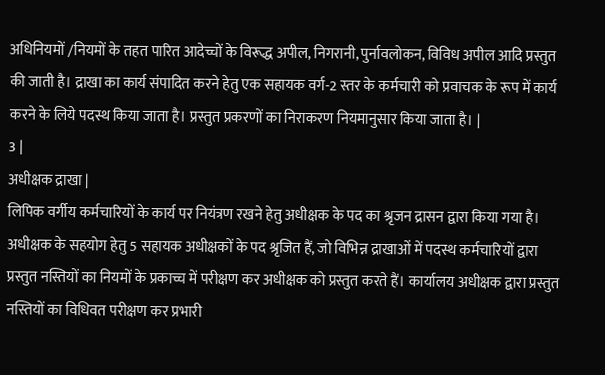अधिनियमों /नियमों के तहत पारित आदेच्चों के विरूद्ध अपील, निगरानी, पुर्नावलोकन, विविध अपील आदि प्रस्तुत की जाती है। द्राखा का कार्य संपादित करने हेतु एक सहायक वर्ग-2 स्तर के कर्मचारी को प्रवाचक के रूप में कार्य करने के लिये पदस्थ किया जाता है। प्रस्तुत प्रकरणों का निराकरण नियमानुसार किया जाता है। |
3 |
अधीक्षक द्राखा |
लिपिक वर्गीय कर्मचारियों के कार्य पर नियंत्रण रखने हेतु अधीक्षक के पद का श्रृजन द्रासन द्वारा किया गया है। अधीक्षक के सहयोग हेतु 5 सहायक अधीक्षकों के पद श्रृजित हैं, जो विभिन्न द्राखाओं में पदस्थ कर्मचारियों द्वारा प्रस्तुत नस्तियों का नियमों के प्रकाच्च में परीक्षण कर अधीक्षक को प्रस्तुत करते हैं। कार्यालय अधीक्षक द्वारा प्रस्तुत नस्तियों का विधिवत परीक्षण कर प्रभारी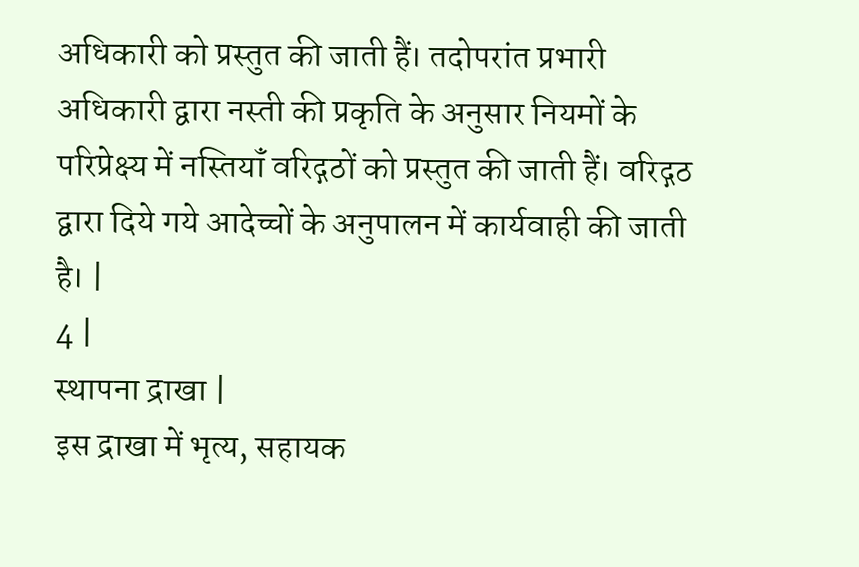अधिकारी को प्रस्तुत की जाती हैं। तदोपरांत प्रभारी अधिकारी द्वारा नस्ती की प्रकृति के अनुसार नियमों के परिप्रेक्ष्य में नस्तियॉं वरिद्गठों को प्रस्तुत की जाती हैं। वरिद्गठ द्वारा दिये गये आदेच्चों के अनुपालन में कार्यवाही की जाती है। |
4 |
स्थापना द्राखा |
इस द्राखा में भृत्य, सहायक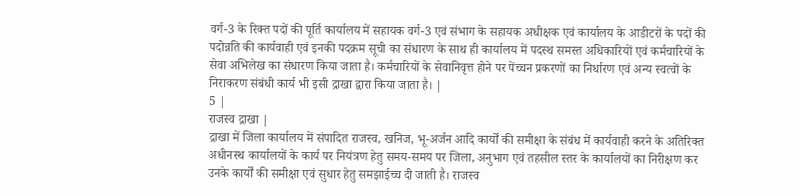वर्ग-3 के रिक्त पदों की पूर्ति कार्यालय में सहायक वर्ग-3 एवं संभाग के सहायक अधीक्षक एवं कार्यालय के आडीटरों के पदों की पदोन्नति की कार्यवाही एवं इनकी पदक्रम सूची का संधारण के साथ ही कार्यालय में पदस्थ समस्त अधिकारियों एवं कर्मचारियों के सेवा अभिलेख का संधारण किया जाता है। कर्मचारियों के सेवानिवृत्त होने पर पेंच्चन प्रकरणों का निर्धारण एवं अन्य स्वत्वों के निराकरण संबंधी कार्य भी इसी द्राखा द्वारा किया जाता है। |
5 |
राजस्व द्राखा |
द्राखा में जिला कार्यालय में संपादित राजस्व, खनिज, भू-अर्जन आदि कार्यों की समीक्षा के संबंध में कार्यवाही करने के अतिरिक्त अधीनस्थ कार्यालयों के कार्य पर नियंत्रण हेतु समय-समय पर जिला, अनुभाग एवं तहसील स्तर के कार्यालयों का निरीक्षण कर उनके कार्यों की समीक्षा एवं सुधार हेतु समझाईच्च दी जाती है। राजस्व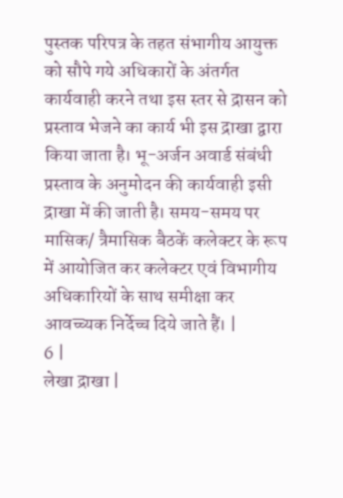पुस्तक परिपत्र के तहत संभागीय आयुक्त को सौपे गये अधिकारों के अंतर्गत कार्यवाही करने तथा इस स्तर से द्रासन को प्रस्ताव भेजने का कार्य भी इस द्राखा द्वारा किया जाता है। भू-अर्जन अवार्ड संबंधी प्रस्ताव के अनुमोदन की कार्यवाही इसी द्राखा में की जाती है। समय-समय पर मासिक/ त्रैमासिक बैठकें कलेक्टर के रूप में आयोजित कर कलेक्टर एवं विभागीय अधिकारियों के साथ समीक्षा कर आवच्च्यक निर्देच्च दिये जाते हैं। |
6 |
लेखा द्राखा |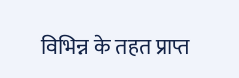विभिन्न के तहत प्राप्त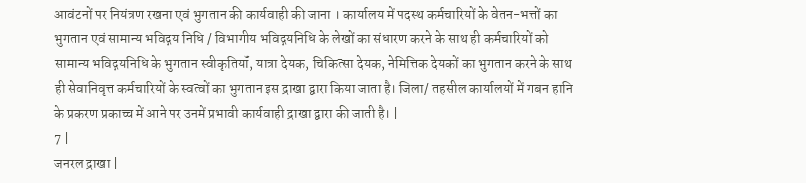आवंटनों पर नियंत्रण रखना एवं भुगतान की कार्यवाही की जाना । कार्यालय में पदस्थ कर्मचारियों के वेतन-भत्तों का भुगतान एवं सामान्य भविद्गय निधि / विभागीय भविद्गयनिधि के लेखों का संधारण करने के साथ ही कर्मचारियों को सामान्य भविद्गयनिधि के भुगतान स्वीकृतियॉं, यात्रा देयक, चिकित्सा देयक, नेमित्तिक देयकों का भुगतान करने के साथ ही सेवानिवृत्त कर्मचारियों के स्वत्वों का भुगतान इस द्राखा द्वारा किया जाता है। जिला/ तहसील कार्यालयों में गबन हानि के प्रकरण प्रकाच्च में आने पर उनमें प्रभावी कार्यवाही द्राखा द्वारा की जाती है। |
7 |
जनरल द्राखा |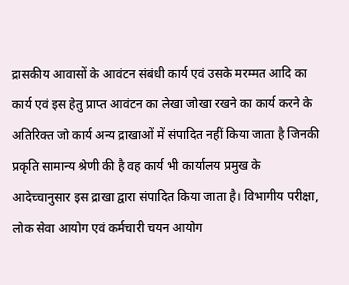द्रासकीय आवासों के आवंटन संबंधी कार्य एवं उसके मरम्मत आदि का कार्य एवं इस हेतु प्राप्त आवंटन का लेखा जोखा रखने का कार्य करने के अतिरिक्त जो कार्य अन्य द्राखाओं में संपादित नहीं किया जाता है जिनकी प्रकृति सामान्य श्रेणी की है वह कार्य भी कार्यालय प्रमुख के आदेच्चानुसार इस द्राखा द्वारा संपादित किया जाता है। विभागीय परीक्षा, लोक सेवा आयोग एवं कर्मचारी चयन आयोग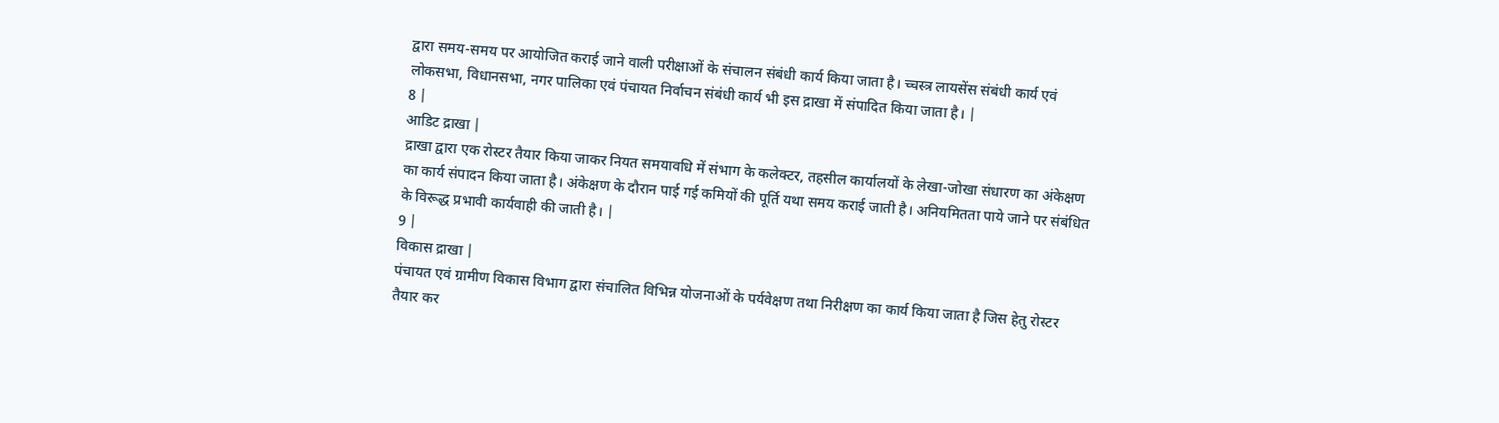द्वारा समय-समय पर आयोजित कराई जाने वाली परीक्षाओं के संचालन संबंधी कार्य किया जाता है। च्चस्त्र लायसेंस संबंधी कार्य एवं लोकसभा, विधानसभा, नगर पालिका एवं पंचायत निर्वाचन संबंधी कार्य भी इस द्राखा में संपादित किया जाता है। |
8 |
आडिट द्राखा |
द्राखा द्वारा एक रोस्टर तैयार किया जाकर नियत समयावधि में संभाग के कलेक्टर, तहसील कार्यालयों के लेखा-जोखा संधारण का अंकेक्षण का कार्य संपादन किया जाता है। अंकेक्षण के दौरान पाई गई कमियों की पूर्ति यथा समय कराई जाती है। अनियमितता पाये जाने पर संबंधित के विरूद्ध प्रभावी कार्यवाही की जाती है। |
9 |
विकास द्राखा |
पंचायत एवं ग्रामीण विकास विभाग द्वारा संचालित विभिन्न योजनाओं के पर्यवेक्षण तथा निरीक्षण का कार्य किया जाता है जिस हेतु रोस्टर तैयार कर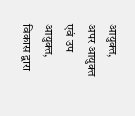आयुक्त, अपर आयुक्त एवं उप आयुक्त, विकास द्वारा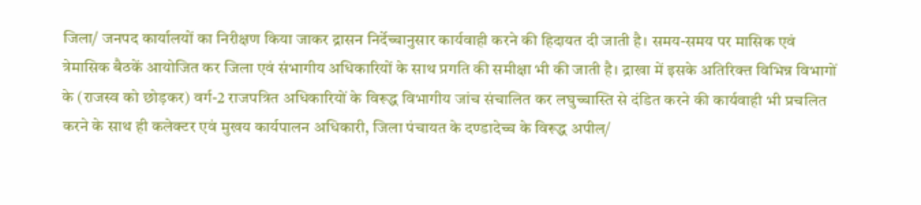जिला/ जनपद कार्यालयों का निरीक्षण किया जाकर द्रासन निर्देच्चानुसार कार्यवाही करने की हिदायत दी जाती है। समय-समय पर मासिक एवं त्रेमासिक बैठकें आयोजित कर जिला एवं संभागीय अधिकारियों के साथ प्रगति की समीक्षा भी की जाती है। द्राखा में इसके अतिरिक्त विभिन्न विभागों के (राजस्व को छोड़कर) वर्ग-2 राजपत्रित अधिकारियों के विरूद्ध विभागीय जांच संचालित कर लघुच्चास्ति से दंडित करने की कार्यवाही भी प्रचलित करने के साथ ही कलेक्टर एवं मुखय कार्यपालन अधिकारी, जिला पंचायत के दण्डादेच्च के विरूद्ध अपील/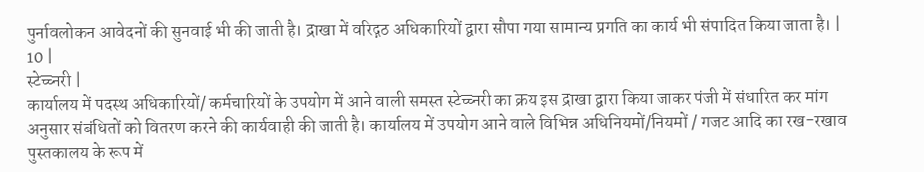पुर्नावलोकन आवेदनों की सुनवाई भी की जाती है। द्राखा में वरिद्गठ अधिकारियों द्वारा सौपा गया सामान्य प्रगति का कार्य भी संपादित किया जाता है। |
10 |
स्टेच्च्नरी |
कार्यालय में पदस्थ अधिकारियों/ कर्मचारियों के उपयोग में आने वाली समस्त स्टेच्च्नरी का क्रय इस द्राखा द्वारा किया जाकर पंजी में संधारित कर मांग अनुसार संबंधितों को वितरण करने की कार्यवाही की जाती है। कार्यालय में उपयोग आने वाले विभिन्न अधिनियमों/नियमों / गजट आदि का रख-रखाव पुस्तकालय के रूप में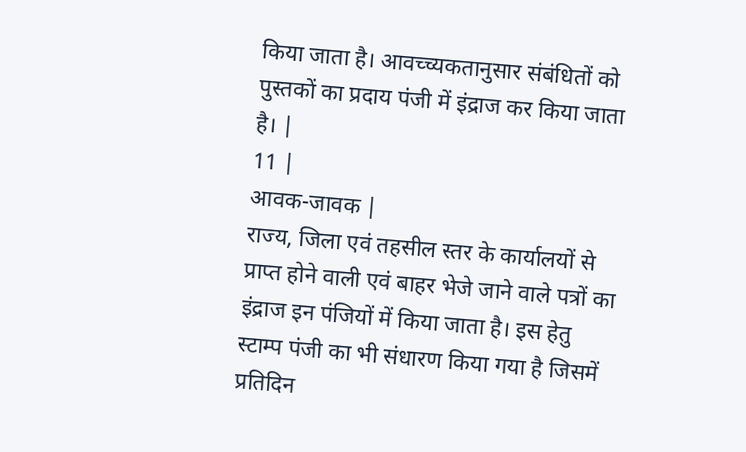किया जाता है। आवच्च्यकतानुसार संबंधितों को पुस्तकों का प्रदाय पंजी में इंद्राज कर किया जाता है। |
11 |
आवक-जावक |
राज्य, जिला एवं तहसील स्तर के कार्यालयों से प्राप्त होने वाली एवं बाहर भेजे जाने वाले पत्रों का इंद्राज इन पंजियों में किया जाता है। इस हेतु स्टाम्प पंजी का भी संधारण किया गया है जिसमें प्रतिदिन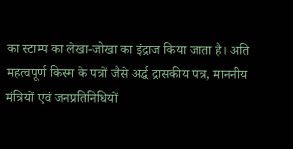का स्टाम्प का लेखा-जोखा का इंद्राज किया जाता है। अति महत्वपूर्ण किस्म के पत्रों जैसे अर्द्ध द्रासकीय पत्र, माननीय मंत्रियों एवं जनप्रतिनिधियों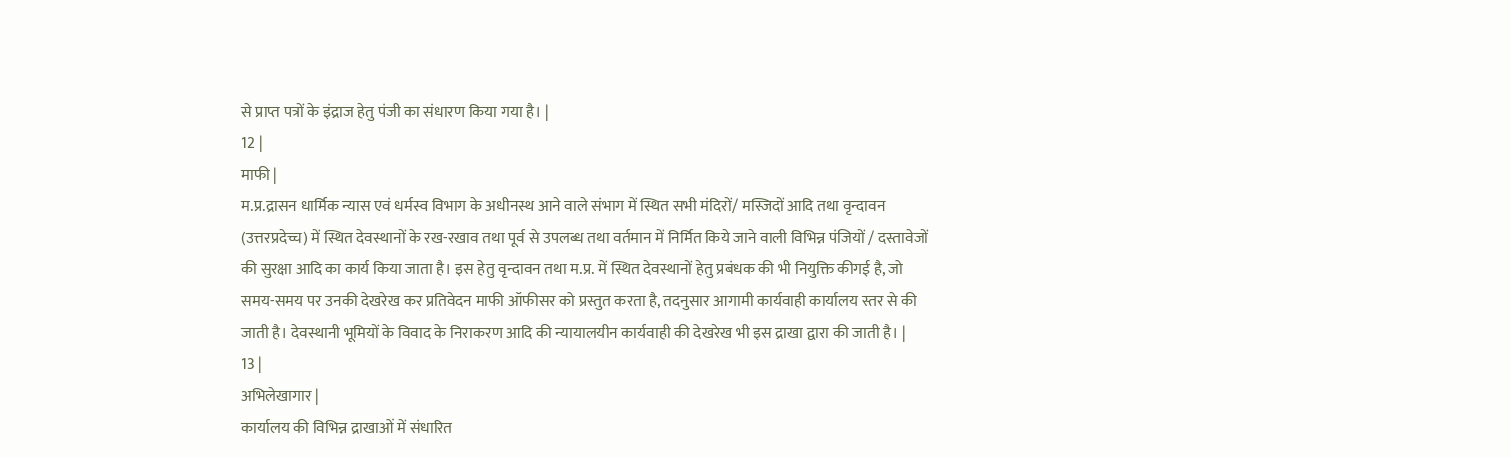से प्राप्त पत्रों के इंद्राज हेतु पंजी का संधारण किया गया है। |
12 |
माफी |
म.प्र.द्रासन धार्मिक न्यास एवं धर्मस्व विभाग के अधीनस्थ आने वाले संभाग में स्थित सभी मंदिरों/ मस्जिदों आदि तथा वृन्दावन (उत्तरप्रदेच्च) में स्थित देवस्थानों के रख-रखाव तथा पूर्व से उपलब्ध तथा वर्तमान में निर्मित किये जाने वाली विभिन्न पंजियों / दस्तावेजों की सुरक्षा आदि का कार्य किया जाता है। इस हेतु वृन्दावन तथा म.प्र. में स्थित देवस्थानों हेतु प्रबंधक की भी नियुक्ति कीगई है, जो समय-समय पर उनकी देखरेख कर प्रतिवेदन माफी ऑफीसर को प्रस्तुत करता है, तदनुसार आगामी कार्यवाही कार्यालय स्तर से की जाती है। देवस्थानी भूमियों के विवाद के निराकरण आदि की न्यायालयीन कार्यवाही की देखरेख भी इस द्राखा द्वारा की जाती है। |
13 |
अभिलेखागार |
कार्यालय की विभिन्न द्राखाओं में संधारित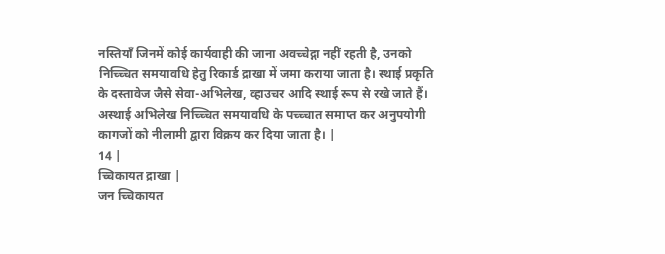नस्तियॉं जिनमें कोई कार्यवाही की जाना अवच्चेद्गा नहीं रहती है, उनको निच्च्चित समयावधि हेतु रिकार्ड द्राखा में जमा कराया जाता है। स्थाई प्रकृति के दस्तावेज जैसे सेवा-अभिलेख, व्हाउचर आदि स्थाई रूप से रखे जाते हैं। अस्थाई अभिलेख निच्च्चित समयावधि के पच्च्चात समाप्त कर अनुपयोगी कागजों को नीलामी द्वारा विक्रय कर दिया जाता है। |
14 |
च्चिकायत द्राखा |
जन च्चिकायत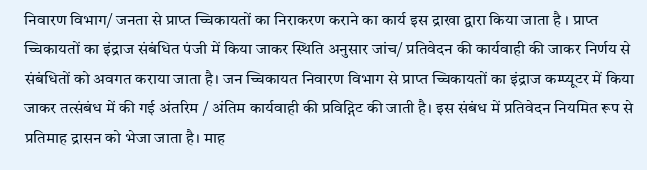निवारण विभाग/ जनता से प्राप्त च्चिकायतों का निराकरण कराने का कार्य इस द्राखा द्वारा किया जाता है । प्राप्त च्चिकायतों का इंद्राज संबंधित पंजी में किया जाकर स्थिति अनुसार जांच/ प्रतिवेदन की कार्यवाही की जाकर निर्णय से संबंधितों को अवगत कराया जाता है। जन च्चिकायत निवारण विभाग से प्राप्त च्चिकायतों का इंद्राज कम्प्यूटर में किया जाकर तत्संबंध में की गई अंतरिम / अंतिम कार्यवाही की प्रविद्गिट की जाती है। इस संबंध में प्रतिवेदन नियमित रूप से प्रतिमाह द्रासन को भेजा जाता है। माह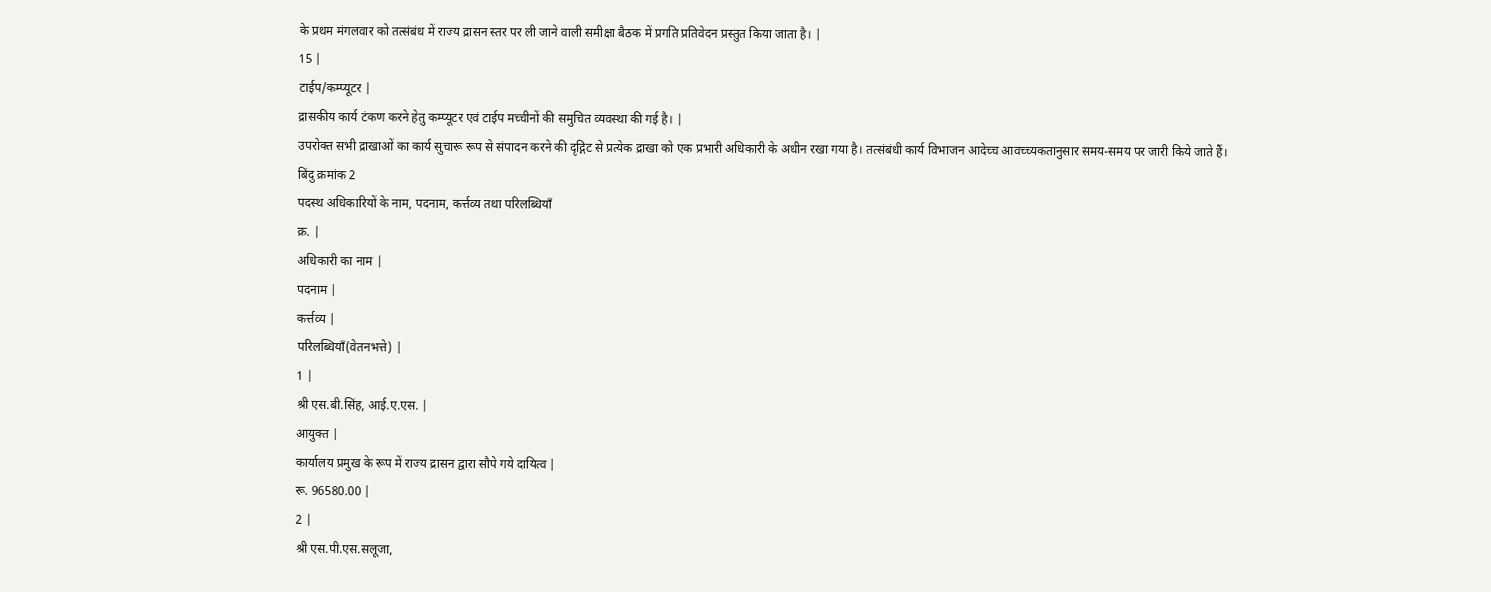के प्रथम मंगलवार को तत्संबंध में राज्य द्रासन स्तर पर ली जाने वाली समीक्षा बैठक में प्रगति प्रतिवेदन प्रस्तुत किया जाता है। |
15 |
टाईप/कम्प्यूटर |
द्रासकीय कार्य टंकण करने हेतु कम्प्यूटर एवं टाईप मच्चीनों की समुचित व्यवस्था की गई है। |
उपरोक्त सभी द्राखाओं का कार्य सुचारू रूप से संपादन करने की दृद्गिट से प्रत्येक द्राखा को एक प्रभारी अधिकारी के अधीन रखा गया है। तत्संबंधी कार्य विभाजन आदेच्च आवच्च्यकतानुसार समय-समय पर जारी किये जाते हैं।
बिंदु क्रमांक 2
पदस्थ अधिकारियों के नाम, पदनाम, कर्त्तव्य तथा परिलब्धियॉं
क्र. |
अधिकारी का नाम |
पदनाम |
कर्त्तव्य |
परिलब्धियॉं(वेतनभत्ते) |
1 |
श्री एस.बी.सिंह, आई.ए.एस. |
आयुक्त |
कार्यालय प्रमुख के रूप में राज्य द्रासन द्वारा सौपे गये दायित्व |
रू. 96580.00 |
2 |
श्री एस.पी.एस.सलूजा,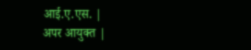आई.ए.एस. |
अपर आयुक्त |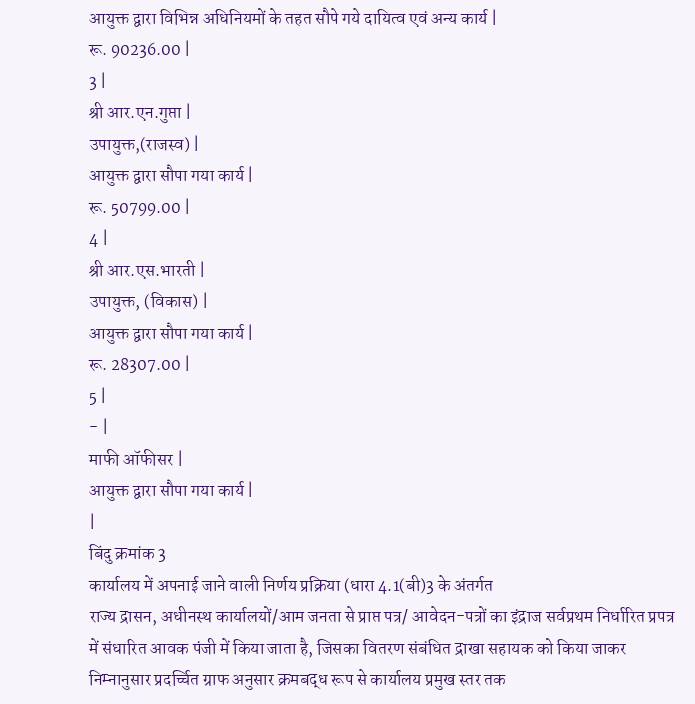आयुक्त द्वारा विभिन्न अधिनियमों के तहत सौपे गये दायित्व एवं अन्य कार्य |
रू. 90236.00 |
3 |
श्री आर.एन.गुप्ता |
उपायुक्त,(राजस्व) |
आयुक्त द्वारा सौपा गया कार्य |
रू. 50799.00 |
4 |
श्री आर.एस.भारती |
उपायुक्त, (विकास) |
आयुक्त द्वारा सौपा गया कार्य |
रू. 28307.00 |
5 |
- |
माफी ऑफीसर |
आयुक्त द्वारा सौपा गया कार्य |
|
बिंदु क्रमांक 3
कार्यालय में अपनाई जाने वाली निर्णय प्रक्रिया (धारा 4.1(बी)3 के अंतर्गत
राज्य द्रासन, अधीनस्थ कार्यालयों/आम जनता से प्राप्त पत्र/ आवेदन-पत्रों का इंद्राज सर्वप्रथम निर्धारित प्रपत्र में संधारित आवक पंजी में किया जाता है, जिसका वितरण संबंधित द्राखा सहायक को किया जाकर निम्नानुसार प्रदर्च्चित ग्राफ अनुसार क्रमबद्ध रूप से कार्यालय प्रमुख स्तर तक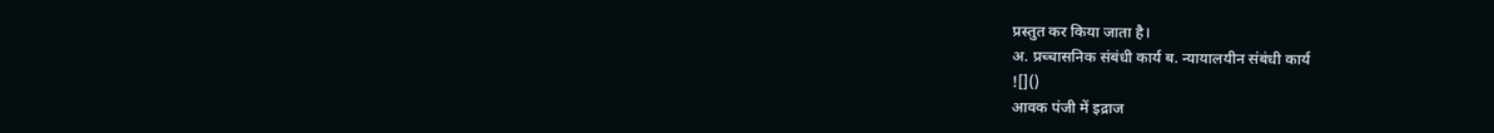प्रस्तुत कर किया जाता है।
अ. प्रच्चासनिक संबंधी कार्य ब. न्यायालयीन संबंधी कार्य
![]()
आवक पंजी में इद्राज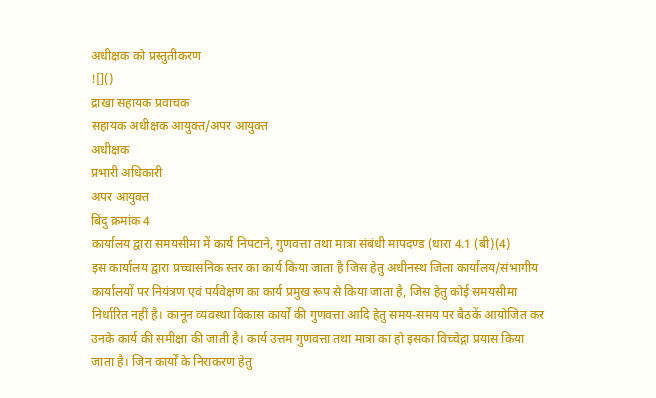अधीक्षक को प्रस्तुतीकरण
![]()
द्राखा सहायक प्रवाचक
सहायक अधीक्षक आयुक्त/अपर आयुक्त
अधीक्षक
प्रभारी अधिकारी
अपर आयुक्त
बिंदु क्रमांक 4
कार्यालय द्वारा समयसीमा में कार्य निपटाने, गुणवत्ता तथा मात्रा संबंधी मापदण्ड (धारा 4.1 (बी)(4)
इस कार्यालय द्वारा प्रच्चासनिक स्तर का कार्य किया जाता है जिस हेतु अधीनस्थ जिला कार्यालय/संभागीय कार्यालयों पर नियंत्रण एवं पर्यवेक्षण का कार्य प्रमुख रूप से किया जाता है, जिस हेतु कोई समयसीमा निर्धारित नहीं है। कानून व्यवस्था विकास कार्यों की गुणवत्ता आदि हेतु समय-समय पर बैठकें आयोजित कर उनके कार्य की समीक्षा की जाती है। कार्य उत्तम गुणवत्ता तथा मात्रा का हो इसका विच्चेद्गा प्रयास किया जाता है। जिन कार्यों के निराकरण हेतु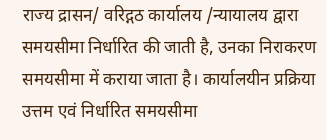राज्य द्रासन/ वरिद्गठ कार्यालय /न्यायालय द्वारा समयसीमा निर्धारित की जाती है, उनका निराकरण समयसीमा में कराया जाता है। कार्यालयीन प्रक्रिया उत्तम एवं निर्धारित समयसीमा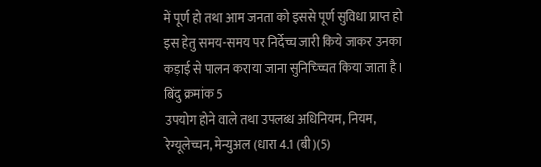में पूर्ण हो तथा आम जनता को इससे पूर्ण सुविधा प्राप्त हो इस हेतु समय-समय पर निर्देच्च जारी किये जाकर उनका कड़ाई से पालन कराया जाना सुनिच्च्चित किया जाता है।
बिंदु क्रमांक 5
उपयोग होने वाले तथा उपलब्ध अधिनियम, नियम, रेग्यूलेच्चन, मेन्युअल (धारा 4.1 (बी)(5)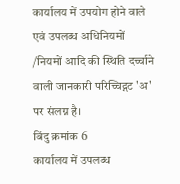कार्यालय में उपयोग होने वाले एवं उपलब्ध अधिनियमों /नियमों आदि की स्थिति दर्च्चाने वाली जानकारी परिच्चिद्गट 'अ' पर संलग्न है।
बिंदु क्रमांक 6
कार्यालय में उपलब्ध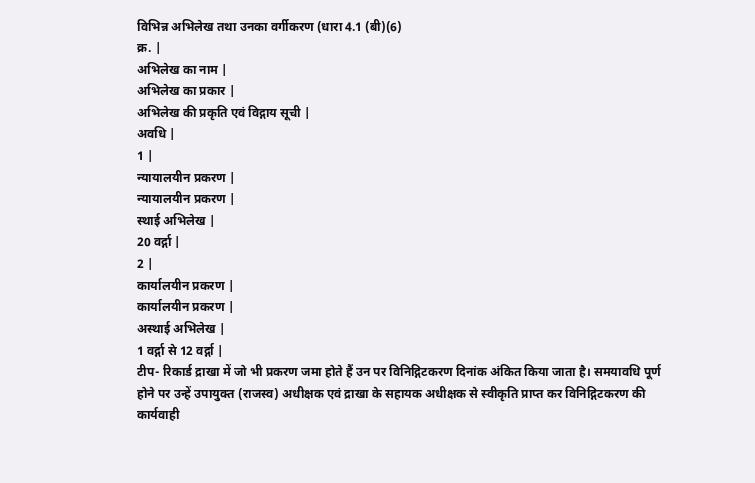विभिन्न अभिलेख तथा उनका वर्गीकरण (धारा 4.1 (बी)(6)
क्र. |
अभिलेख का नाम |
अभिलेख का प्रकार |
अभिलेख की प्रकृति एवं विद्गाय सूची |
अवधि |
1 |
न्यायालयीन प्रकरण |
न्यायालयीन प्रकरण |
स्थाई अभिलेख |
20 वर्द्गा |
2 |
कार्यालयीन प्रकरण |
कार्यालयीन प्रकरण |
अस्थाई अभिलेख |
1 वर्द्गा से 12 वर्द्गा |
टीप- रिकार्ड द्राखा में जो भी प्रकरण जमा होते हैं उन पर विनिद्गिटकरण दिनांक अंकित किया जाता है। समयावधि पूर्ण होने पर उन्हें उपायुक्त (राजस्व) अधीक्षक एवं द्राखा के सहायक अधीक्षक से स्वीकृति प्राप्त कर विनिद्गिटकरण की कार्यवाही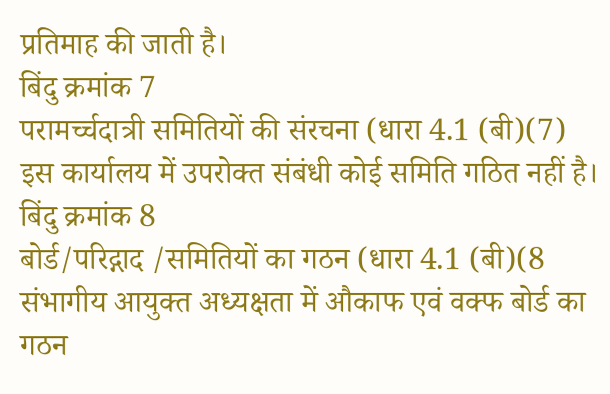प्रतिमाह की जाती है।
बिंदु क्रमांक 7
परामर्च्चदात्री समितियों की संरचना (धारा 4.1 (बी)(7)
इस कार्यालय में उपरोक्त संबंधी कोई समिति गठित नहीं है।
बिंदु क्रमांक 8
बोर्ड/परिद्गाद /समितियों का गठन (धारा 4.1 (बी)(8
संभागीय आयुक्त अध्यक्षता में औकाफ एवं वक्फ बोर्ड का गठन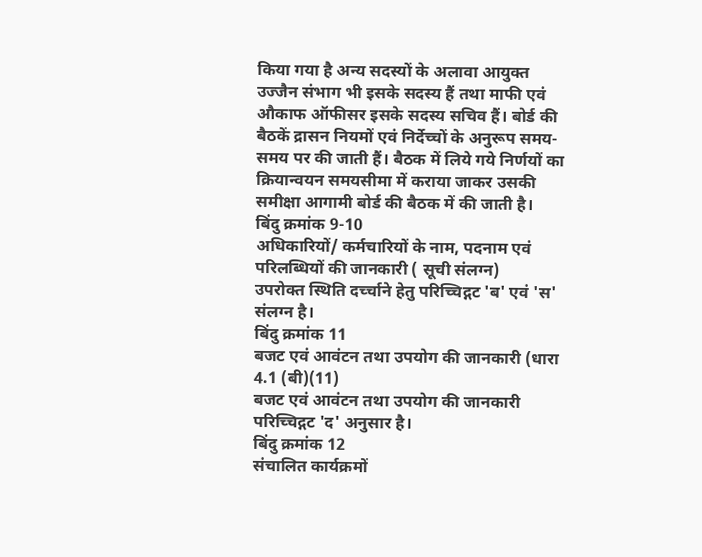किया गया है अन्य सदस्यों के अलावा आयुक्त उज्जैन संभाग भी इसके सदस्य हैं तथा माफी एवं औकाफ ऑफीसर इसके सदस्य सचिव हैं। बोर्ड की बैठकें द्रासन नियमों एवं निर्देच्चों के अनुरूप समय-समय पर की जाती हैं। बैठक में लिये गये निर्णयों का क्रियान्वयन समयसीमा में कराया जाकर उसकी समीक्षा आगामी बोर्ड की बैठक में की जाती है।
बिंदु क्रमांक 9-10
अधिकारियों/ कर्मचारियों के नाम, पदनाम एवं परिलब्धियों की जानकारी ( सूची संलग्न)
उपरोक्त स्थिति दर्च्चाने हेतु परिच्चिद्गट 'ब' एवं 'स' संलग्न है।
बिंदु क्रमांक 11
बजट एवं आवंटन तथा उपयोग की जानकारी (धारा 4.1 (बी)(11)
बजट एवं आवंटन तथा उपयोग की जानकारी परिच्चिद्गट 'द' अनुसार है।
बिंदु क्रमांक 12
संचालित कार्यक्रमों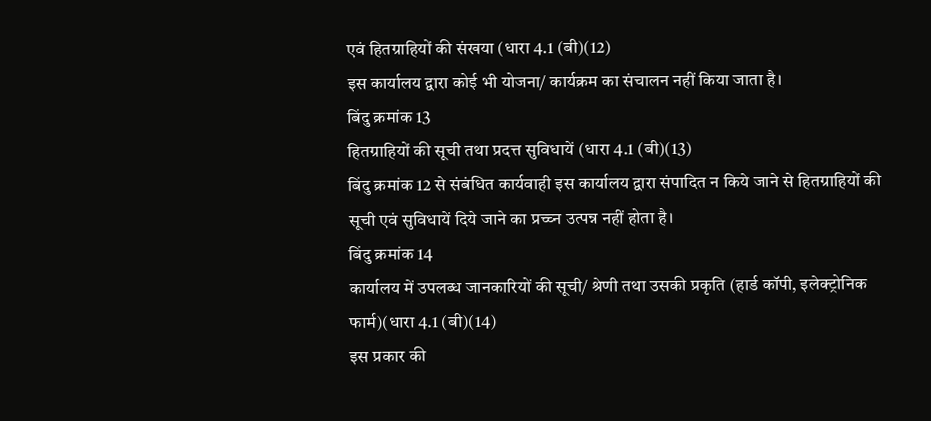एवं हितग्राहियों की संखया (धारा 4.1 (बी)(12)
इस कार्यालय द्वारा कोई भी योजना/ कार्यक्रम का संचालन नहीं किया जाता है।
बिंदु क्रमांक 13
हितग्राहियों की सूची तथा प्रदत्त सुविधायें (धारा 4.1 (बी)(13)
बिंदु क्रमांक 12 से संबंधित कार्यवाही इस कार्यालय द्वारा संपादित न किये जाने से हितग्राहियों की सूची एवं सुविधायें दिये जाने का प्रच्च्न उत्पन्न नहीं होता है।
बिंदु क्रमांक 14
कार्यालय में उपलब्ध जानकारियों की सूची/ श्रेणी तथा उसकी प्रकृति (हार्ड कॉपी, इलेक्ट्रोनिक फार्म)(धारा 4.1 (बी)(14)
इस प्रकार की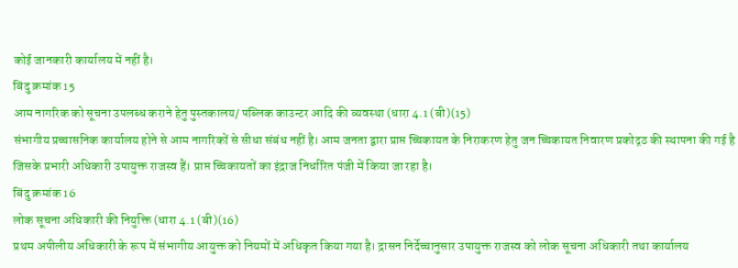कोई जानकारी कार्यालय में नहीं है।
बिंदु क्रमांक 15
आम नागरिक को सूचना उपलब्ध कराने हेतु पुस्तकालय/ पब्लिक काउन्टर आदि की व्यवस्था (धारा 4.1 (बी)(15)
संभागीय प्रच्चासनिक कार्यालय होने से आम नागरिकों से सीधा संबंध नहीं है। आम जनता द्वारा प्राप्त च्चिकायत के निराकरण हेतु जन च्चिकायत निवारण प्रकोद्गठ की स्थापना की गई है जिसके प्रभारी अधिकारी उपायुक्त राजस्व हैं। प्राप्त च्चिकायतों का इंद्राज निर्धारित पंजी में किया जा रहा है।
बिंदु क्रमांक 16
लोक सूचना अधिकारी की नियुक्ति (धारा 4.1 (बी)(16)
प्रथम अपीलीय अधिकारी के रूप में संभागीय आयुक्त को नियमों में अधिकृत किया गया है। द्रासन निर्देच्चानुसार उपायुक्त राजस्व को लोक सूचना अधिकारी तथा कार्यालय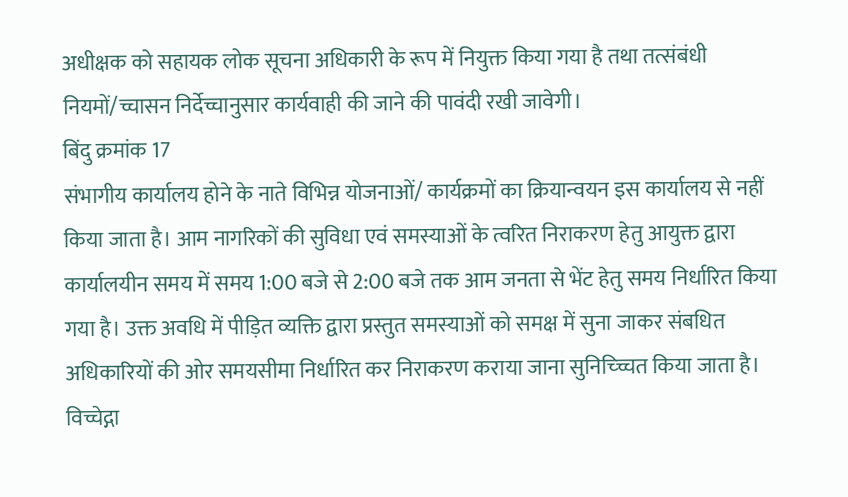अधीक्षक को सहायक लोक सूचना अधिकारी के रूप में नियुक्त किया गया है तथा तत्संबंधी नियमों/च्चासन निर्देच्चानुसार कार्यवाही की जाने की पावंदी रखी जावेगी।
बिंदु क्रमांक 17
संभागीय कार्यालय होने के नाते विभिन्न योजनाओं/ कार्यक्रमों का क्रियान्वयन इस कार्यालय से नहीं किया जाता है। आम नागरिकों की सुविधा एवं समस्याओं के त्वरित निराकरण हेतु आयुक्त द्वारा कार्यालयीन समय में समय 1:00 बजे से 2:00 बजे तक आम जनता से भेंट हेतु समय निर्धारित किया गया है। उक्त अवधि में पीड़ित व्यक्ति द्वारा प्रस्तुत समस्याओं को समक्ष में सुना जाकर संबधित अधिकारियों की ओर समयसीमा निर्धारित कर निराकरण कराया जाना सुनिच्च्चित किया जाता है। विच्चेद्गा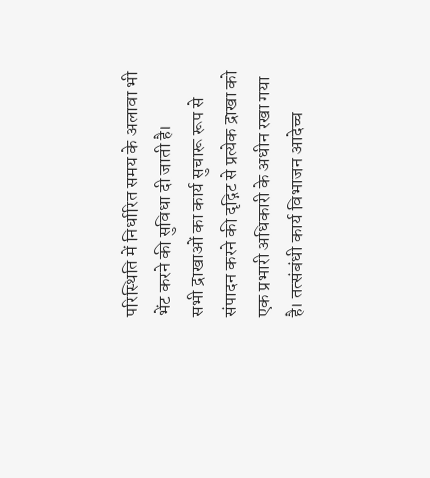परिस्थिति में निर्धारित समय के अलावा भी भेंट करने की सुविधा दी जाती है।
सभी द्राखाओं का कार्य सुचारू रूप से संपादन करने की दृद्गिट से प्रत्येक द्राखा को एक प्रभारी अधिकारी के अधीन रखा गया है। तत्संबंधी कार्य विभाजन आदेच्च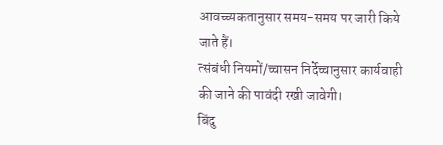आवच्च्यकतानुसार समय-समय पर जारी किये जाते हैं।
त्संबंधी नियमों/च्चासन निर्देच्चानुसार कार्यवाही की जाने की पावंदी रखी जावेगी।
बिंदु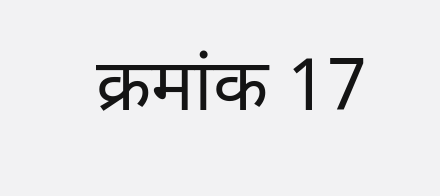क्रमांक 17